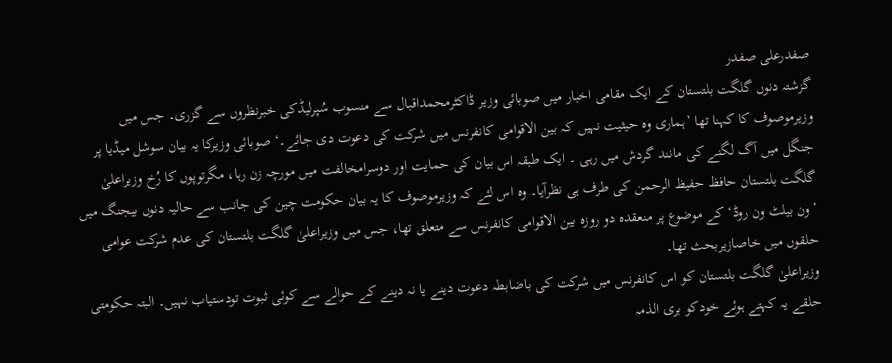صفدرعلی صفدر
گزشتہ دنوں گلگت بلتستان کے ایک مقامی اخبار میں صوبائی وزیر ڈاکٹرمحمداقبال سے منسوب سُپرلیڈکی خبرنظروں سے گزری۔ جس میں وزیرموصوف کا کہنا تھا ’ہماری وہ حیثیت نہیں کہ بین الاقوامی کانفرنس میں شرکت کی دعوت دی جائے۔‘ صوبائی وزیرکا یہ بیان سوشل میڈیا پر جنگل میں آگ لگنے کی مانند گردش میں رہی ۔ ایک طبقہ اس بیان کی حمایت اور دوسرامخالفت میں مورچہ زن رہا، مگرتوپوں کا رُخ وزیراعلیٰ گلگت بلتستان حافظ حفیظ الرحمن کی طرف ہی نظرآیا۔ وہ اس لئے کہ وزیرموصوف کا یہ بیان حکومت چین کی جانب سے حالیہ دنوں بیجنگ میں ’ون بیلٹ ون روڈ‘ کے موضوع پر منعقدہ دو روزہ بین الاقوامی کانفرنس سے متعلق تھا، جس میں وزیراعلیٰ گلگت بلتستان کی عدم شرکت عوامی حلقوں میں خاصازیربحث تھا۔
وزیراعلیٰ گلگت بلتستان کو اس کانفرنس میں شرکت کی باضابطہ دعوت دینے یا نہ دینے کے حوالے سے کوئی ثبوت تودستیاب نہیں۔ البتہ حکومتی حلقے یہ کہتے ہوئے خودکو بری الذمہ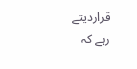قراردیتے رہے کہ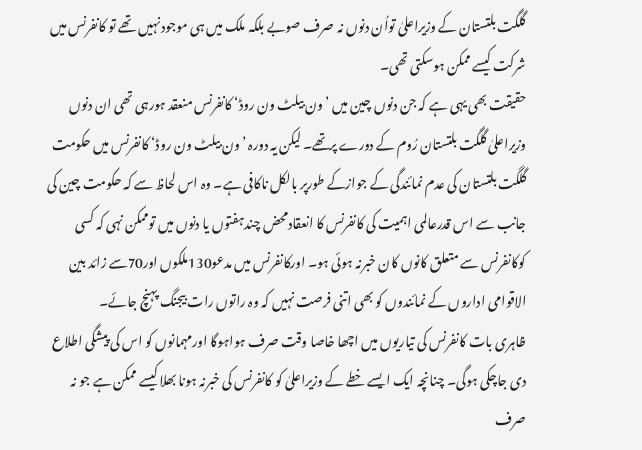گلگت بلتستان کے وزیراعلیٰ تواُن دنوں نہ صرف صوبے بلکہ ملک میں ہی موجودنہیں تھے تو کانفرنس میں شرکت کیسے ممکن ہوسکتی تھی۔
حقیقت بھی یہی ہے کہ جن دنوں چین میں ’ون بیلٹ ون روڈ‘ کانفرنس منعقد ہورہی تھی ان دنوں وزیراعلیٰ گلگت بلتستان رُوم کے دورے پرتھے۔ لیکن یہ دورہ ’ون بیلٹ ون روڈ‘ کانفرنس میں حکومت گلگت بلتستان کی عدم نمائندگی کے جوازکے طورپر بالکل ناکافی ہے۔ وہ اس لحاظ سے کہ حکومت چین کی جانب سے اس قدرعالمی اہمیت کی کانفرنس کا انعقادمحض چندہفتوں یا دنوں میں توممکن نہی کہ کسی کوکانفرنس سے متعلق کانوں کان خبرنہ ہوئی ہو۔ اورکانفرنس میں مدعو130ملکوں اور70سے زائد بین الاقوامی اداروں کے نمائندوں کو بھی اتنی فرصت نہیں کہ وہ راتوں رات بیجنگ پہنچ جائے۔
ظاہری بات کانفرنس کی تیاریوں میں اچھا خاصا وقت صرف ہواہوگا اورمہمانوں کو اس کی پیشگی اطلاع دی جاچکی ہوگی۔ چنانچہ ایک ایسے خطے کے وزیراعلیٰ کو کانفرنس کی خبرنہ ہونا بھلا کیسے ممکن ہے جو نہ صرف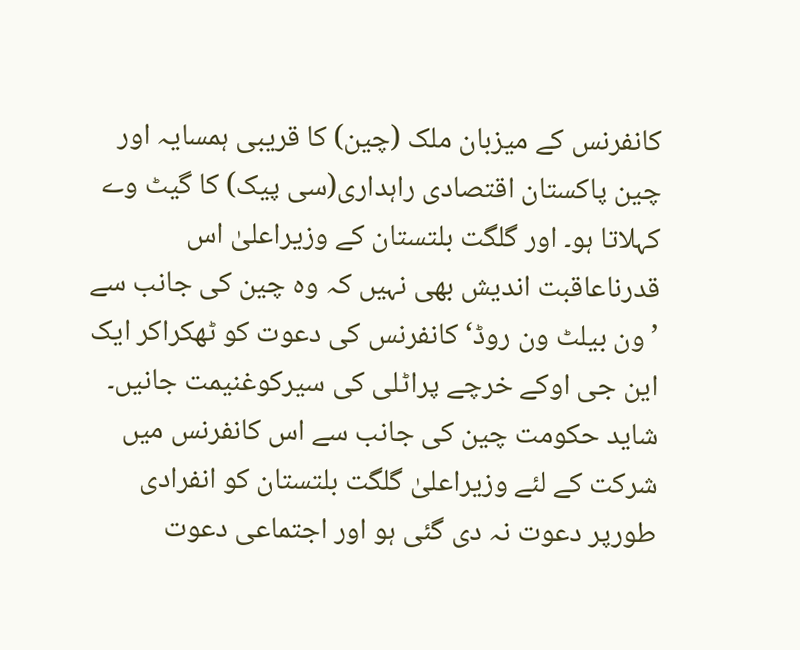کانفرنس کے میزبان ملک (چین) کا قریبی ہمسایہ اور چین پاکستان اقتصادی راہداری(سی پیک) کا گیٹ وے کہلاتا ہو۔ اور گلگت بلتستان کے وزیراعلیٰ اس قدرناعاقبت اندیش بھی نہیں کہ وہ چین کی جانب سے ’ون بیلٹ ون روڈ‘ کانفرنس کی دعوت کو ٹھکراکر ایک این جی اوکے خرچے پراٹلی کی سیرکوغنیمت جانیں۔
شاید حکومت چین کی جانب سے اس کانفرنس میں شرکت کے لئے وزیراعلیٰ گلگت بلتستان کو انفرادی طورپر دعوت نہ دی گئی ہو اور اجتماعی دعوت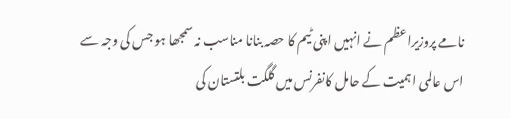نامے پروزیراعظم نے انہیں اپنی ٹیم کا حصہ بنانا مناسب نہ سمجھا ہو جس کی وجہ سے اس عالمی اہمیت کے حامل کانفرنس میں گلگت بلتستان کی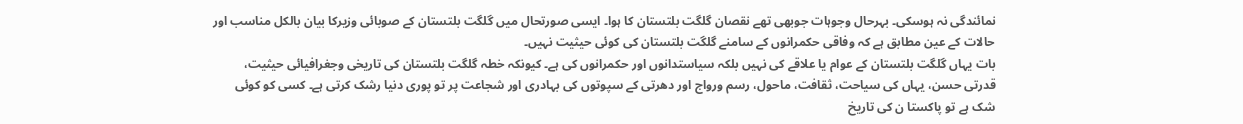نمائندگی نہ ہوسکی۔ بہرحال وجوہات جوبھی تھے نقصان گلگت بلتستان کا ہوا۔ ایسی صورتحال میں گلگت بلتستان کے صوبائی وزیرکا بیان بالکل مناسب اور حالات کے عین مطابق ہے کہ وفاقی حکمرانوں کے سامنے گلگت بلتستان کی کوئی حیثیت نہیں۔
بات یہاں گلگت بلتستان کے عوام یا علاقے کی نہیں بلکہ سیاستدانوں اور حکمرانوں کی ہے۔ کیونکہ خطہ گلگت بلتستان کی تاریخی وجغرافیائی حیثیت، قدرتی حسن، یہاں کی سیاحت، ثقافت، ماحول، رسم ورواج اور دھرتی کے سپوتوں کی بہادری اور شجاعت پر تو پوری دنیا رشک کرتی ہے۔ کسی کو کوئی شک ہے تو پاکستا ن کی تاریخ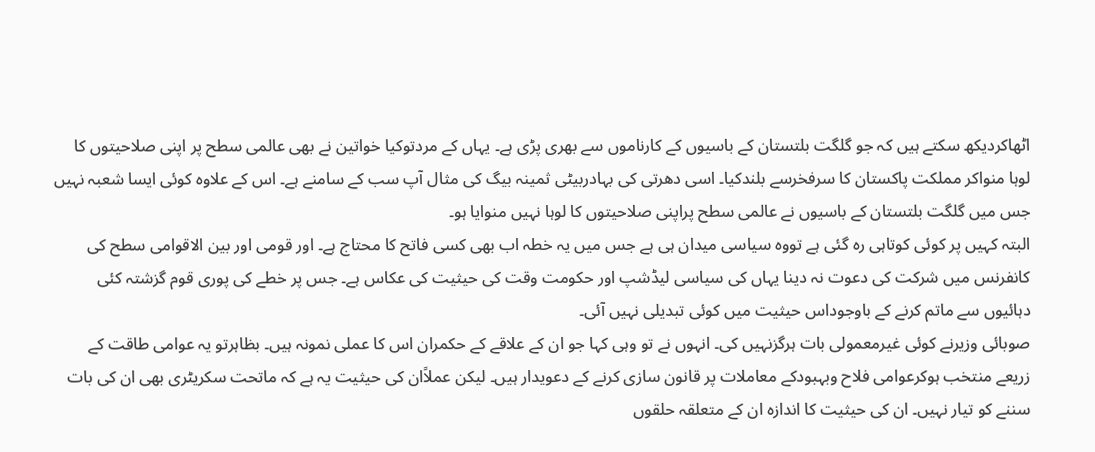اٹھاکردیکھ سکتے ہیں کہ جو گلگت بلتستان کے باسیوں کے کارناموں سے بھری پڑی ہے۔ یہاں کے مردتوکیا خواتین نے بھی عالمی سطح پر اپنی صلاحیتوں کا لوہا منواکر مملکت پاکستان کا سرفخرسے بلندکیا۔ اسی دھرتی کی بہادربیٹی ثمینہ بیگ کی مثال آپ سب کے سامنے ہے۔ اس کے علاوہ کوئی ایسا شعبہ نہیں جس میں گلگت بلتستان کے باسیوں نے عالمی سطح پراپنی صلاحیتوں کا لوہا نہیں منوایا ہو۔
البتہ کہیں پر کوئی کوتاہی رہ گئی ہے تووہ سیاسی میدان ہی ہے جس میں یہ خطہ اب بھی کسی فاتح کا محتاج ہے۔ اور قومی اور بین الاقوامی سطح کی کانفرنس میں شرکت کی دعوت نہ دینا یہاں کی سیاسی لیڈشپ اور حکومت وقت کی حیثیت کی عکاس ہے۔ جس پر خطے کی پوری قوم گزشتہ کئی دہائیوں سے ماتم کرنے کے باوجوداس حیثیت میں کوئی تبدیلی نہیں آئی۔
صوبائی وزیرنے کوئی غیرمعمولی بات ہرگزنہیں کی۔ انہوں نے تو وہی کہا جو ان کے علاقے کے حکمران اس کا عملی نمونہ ہیں۔ بظاہرتو یہ عوامی طاقت کے زریعے منتخب ہوکرعوامی فلاح وبہبودکے معاملات پر قانون سازی کرنے کے دعویدار ہیں۔ لیکن عملاًان کی حیثیت یہ ہے کہ ماتحت سکریٹری بھی ان کی بات سننے کو تیار نہیں۔ ان کی حیثیت کا اندازہ ان کے متعلقہ حلقوں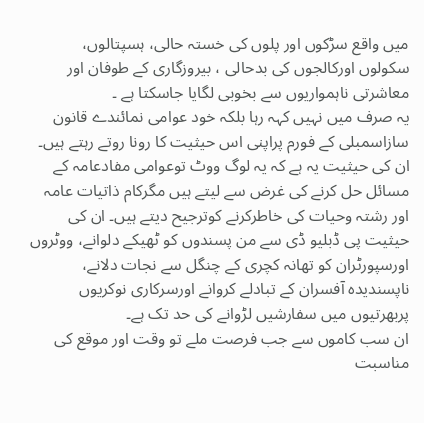میں واقع سڑکوں اور پلوں کی خستہ حالی، ہسپتالوں، سکولوں اورکالجوں کی بدحالی ، بیروزگاری کے طوفان اور معاشرتی ناہمواریوں سے بخوبی لگایا جاسکتا ہے ۔
یہ صرف میں نہیں کہہ رہا بلکہ خود عوامی نمائندے قانون سازاسمبلی کے فورم پراپنی اس حیثیت کا رونا روتے رہتے ہیں۔ ان کی حیثیت یہ ہے کہ یہ لوگ ووٹ توعوامی مفادعامہ کے مسائل حل کرنے کی غرض سے لیتے ہیں مگرکام ذاتیات عامہ اور رشتہ وحیات کی خاطرکرنے کوترجیح دیتے ہیں۔ ان کی حیثیت پی ڈبلیو ڈی سے من پسندوں کو ٹھیکے دلوانے، ووٹروں اورسپورٹران کو تھانہ کچری کے چنگل سے نجات دلانے، ناپسندیدہ آفسران کے تبادلے کروانے اورسرکاری نوکریوں پربھرتیوں میں سفارشیں لڑوانے کی حد تک ہے۔
ان سب کاموں سے جب فرصت ملے تو وقت اور موقع کی مناسبت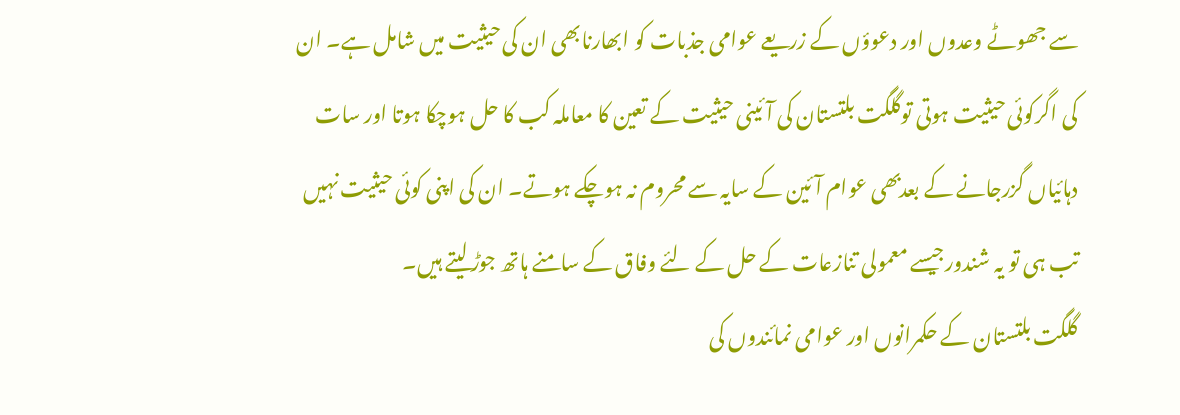سے جھوٹے وعدوں اور دعوؤں کے زریعے عوامی جذبات کو ابھارنابھی ان کی حیثیت میں شامل ہے۔ ان کی اگرکوئی حیثیت ہوتی توگلگت بلتستان کی آئینی حیثیت کے تعین کا معاملہ کب کا حل ہوچکا ہوتا اور سات دہائیاں گزرجانے کے بعدبھی عوام آئین کے سایہ سے محروم نہ ہوچکے ہوتے۔ ان کی اپنی کوئی حیثیت نہیں تب ہی تو یہ شندورجیسے معمولی تنازعات کے حل کے لئے وفاق کے سامنے ہاتھ جوڑلیتے ہیں۔
گلگت بلتستان کے حکمرانوں اور عوامی نمائندوں کی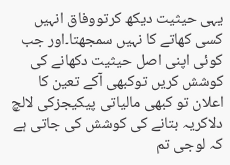یہی حیثیت دیکھ کرتووفاق انہیں کسی کھاتے کا نہیں سمجھتا۔اور جب کوئی اپنی اصل حیثیت دکھانے کی کوشش کریں توکبھی آکے تعین کا اعلان تو کبھی مالیاتی پیکیجزکی لالچ دلاکریہ بتانے کی کوشش کی جاتی ہے کہ لوجی تم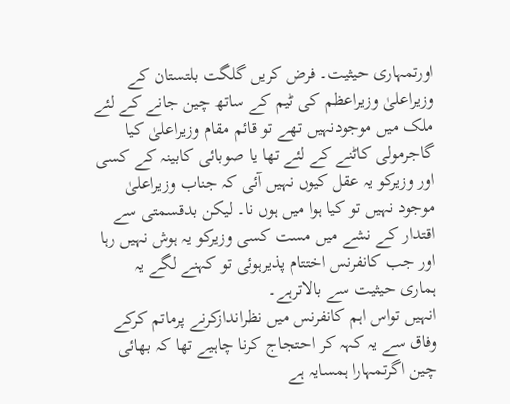اورتمہاری حیثیت۔ فرض کریں گلگت بلتستان کے وزیراعلیٰ وزیراعظم کی ٹیم کے ساتھ چین جانے کے لئے ملک میں موجودنہیں تھے تو قائم مقام وزیراعلیٰ کیا گاجرمولی کاٹنے کے لئے تھا یا صوبائی کابینہ کے کسی اور وزیرکو یہ عقل کیوں نہیں آئی کہ جناب وزیراعلیٰ موجود نہیں تو کیا ہوا میں ہوں نا۔ لیکن بدقسمتی سے اقتدار کے نشے میں مست کسی وزیرکو یہ ہوش نہیں رہا اور جب کانفرنس اختتام پذیرہوئی تو کہنے لگے یہ ہماری حیثیت سے بالاترہے۔
انہیں تواس اہم کانفرنس میں نظراندازکرنے پرماتم کرکے وفاق سے یہ کہہ کر احتجاج کرنا چاہیے تھا کہ بھائی چین اگرتمہارا ہمسایہ ہے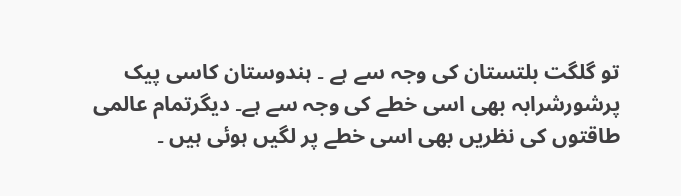تو گلگت بلتستان کی وجہ سے ہے ۔ ہندوستان کاسی پیک پرشورشرابہ بھی اسی خطے کی وجہ سے ہے۔ دیگرتمام عالمی طاقتوں کی نظریں بھی اسی خطے پر لگیں ہوئی ہیں ۔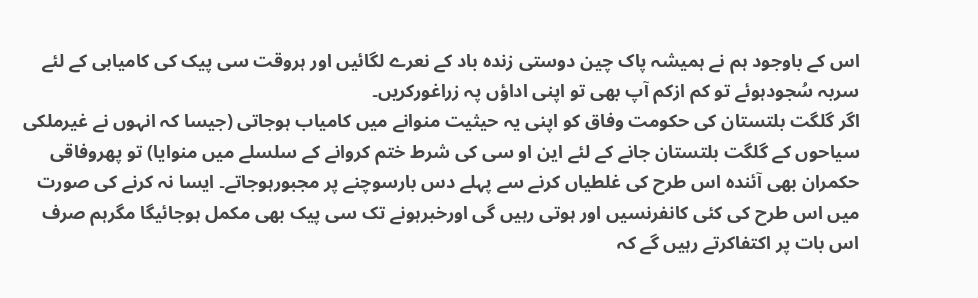اس کے باوجود ہم نے ہمیشہ پاک چین دوستی زندہ باد کے نعرے لگائیں اور ہروقت سی پیک کی کامیابی کے لئے سربہ سُجودہوئے تو کم ازکم آپ بھی تو اپنی اداؤں پہ زراغورکریں۔
اگر گلگت بلتستان کی حکومت وفاق کو اپنی یہ حیثیت منوانے میں کامیاب ہوجاتی (جیسا کہ انہوں نے غیرملکی سیاحوں کے گلگت بلتستان جانے کے لئے این او سی کی شرط ختم کروانے کے سلسلے میں منوایا) تو پھروفاقی حکمران بھی آئندہ اس طرح کی غلطیاں کرنے سے پہلے دس بارسوچنے پر مجبورہوجاتے۔ ایسا نہ کرنے کی صورت میں اس طرح کی کئی کانفرنسیں اور ہوتی رہیں گی اورخبرہونے تک سی پیک بھی مکمل ہوجائیگا مگرہم صرف اس بات پر اکتفاکرتے رہیں گے کہ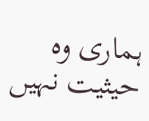ہماری وہ حیثیت نہیں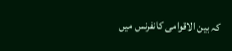کہ بین الاقوامی کانفرنس میں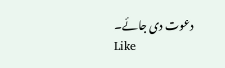دعوت دی جائے۔
Like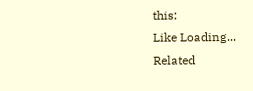this:
Like Loading...
Related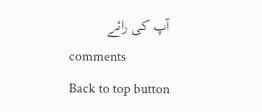آپ کی رائے
comments
Back to top button